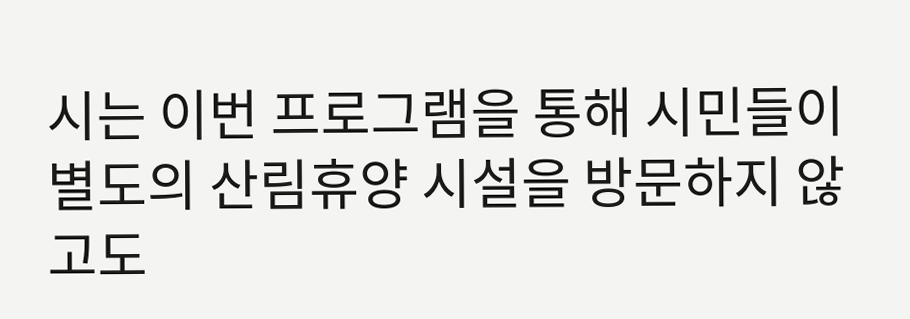시는 이번 프로그램을 통해 시민들이 별도의 산림휴양 시설을 방문하지 않고도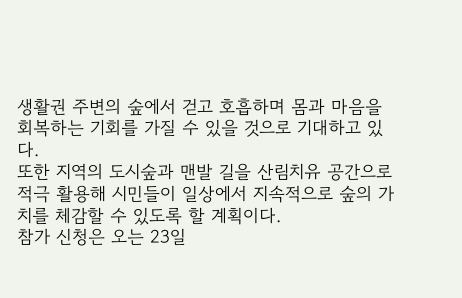생활권 주변의 숲에서 걷고 호흡하며 몸과 마음을 회복하는 기회를 가질 수 있을 것으로 기대하고 있다.
또한 지역의 도시숲과 맨발 길을 산림치유 공간으로 적극 활용해 시민들이 일상에서 지속적으로 숲의 가치를 체감할 수 있도록 할 계획이다.
참가 신청은 오는 23일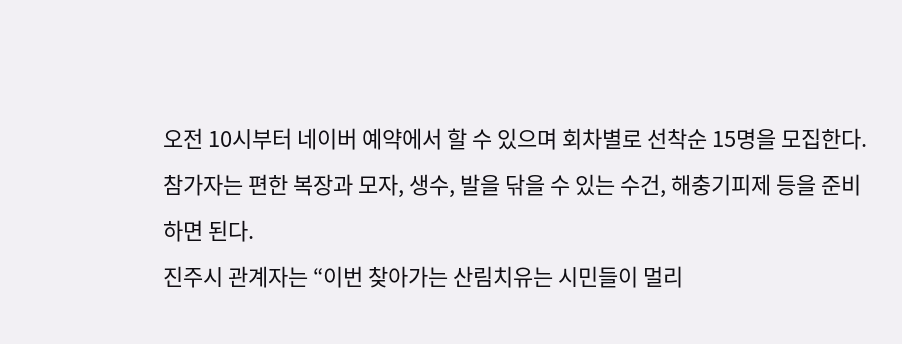오전 10시부터 네이버 예약에서 할 수 있으며 회차별로 선착순 15명을 모집한다.
참가자는 편한 복장과 모자, 생수, 발을 닦을 수 있는 수건, 해충기피제 등을 준비하면 된다.
진주시 관계자는 “이번 찾아가는 산림치유는 시민들이 멀리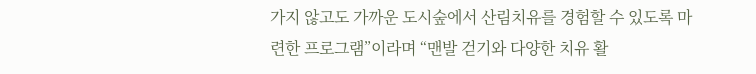가지 않고도 가까운 도시숲에서 산림치유를 경험할 수 있도록 마련한 프로그램”이라며 “맨발 걷기와 다양한 치유 활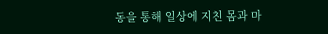동을 통해 일상에 지친 몸과 마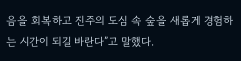음을 회복하고 진주의 도심 속 숲을 새롭게 경험하는 시간이 되길 바란다”고 말했다.